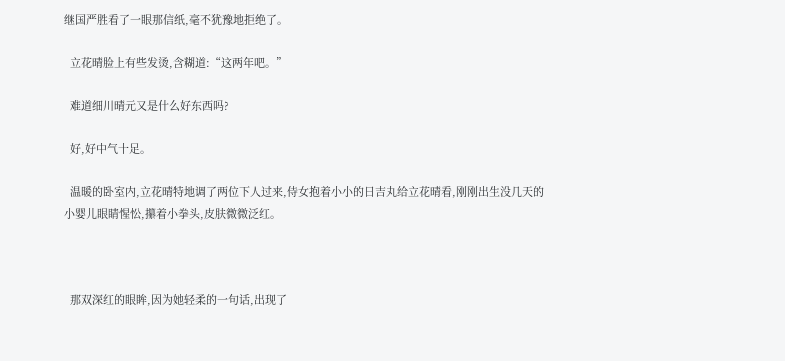继国严胜看了一眼那信纸,毫不犹豫地拒绝了。

  立花晴脸上有些发烫,含糊道:“这两年吧。”

  难道细川晴元又是什么好东西吗?

  好,好中气十足。

  温暖的卧室内,立花晴特地调了两位下人过来,侍女抱着小小的日吉丸给立花晴看,刚刚出生没几天的小婴儿眼睛惺忪,攥着小拳头,皮肤微微泛红。



  那双深红的眼眸,因为她轻柔的一句话,出现了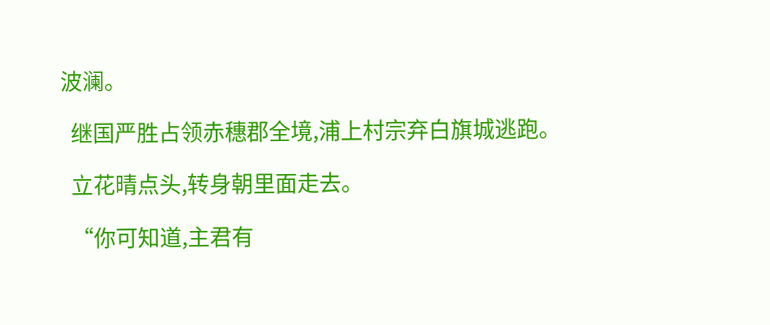波澜。

  继国严胜占领赤穗郡全境,浦上村宗弃白旗城逃跑。

  立花晴点头,转身朝里面走去。

  “你可知道,主君有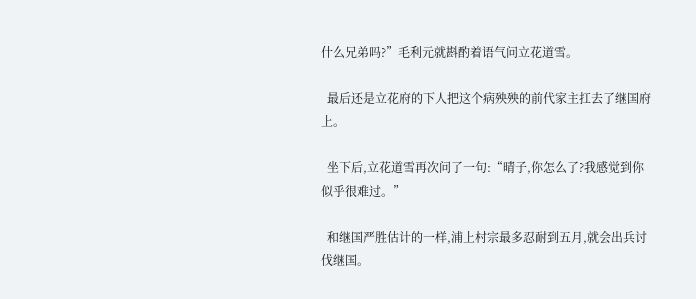什么兄弟吗?”毛利元就斟酌着语气问立花道雪。

  最后还是立花府的下人把这个病殃殃的前代家主扛去了继国府上。

  坐下后,立花道雪再次问了一句:“晴子,你怎么了?我感觉到你似乎很难过。”

  和继国严胜估计的一样,浦上村宗最多忍耐到五月,就会出兵讨伐继国。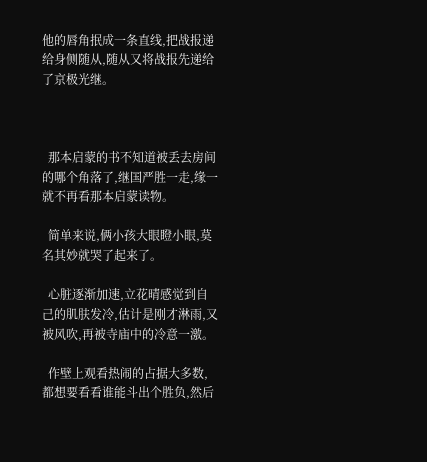他的唇角抿成一条直线,把战报递给身侧随从,随从又将战报先递给了京极光继。



  那本启蒙的书不知道被丢去房间的哪个角落了,继国严胜一走,缘一就不再看那本启蒙读物。

  简单来说,俩小孩大眼瞪小眼,莫名其妙就哭了起来了。

  心脏逐渐加速,立花晴感觉到自己的肌肤发冷,估计是刚才淋雨,又被风吹,再被寺庙中的冷意一激。

  作壁上观看热闹的占据大多数,都想要看看谁能斗出个胜负,然后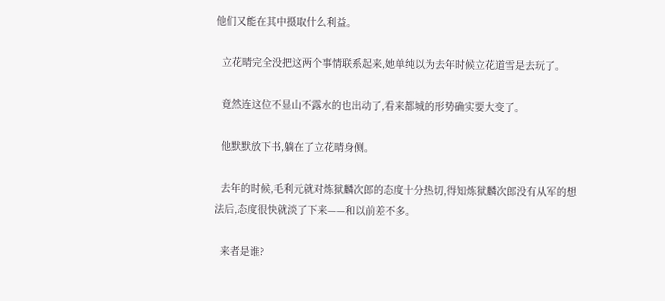他们又能在其中摄取什么利益。

  立花晴完全没把这两个事情联系起来,她单纯以为去年时候立花道雪是去玩了。

  竟然连这位不显山不露水的也出动了,看来都城的形势确实要大变了。

  他默默放下书,躺在了立花晴身侧。

  去年的时候,毛利元就对炼狱麟次郎的态度十分热切,得知炼狱麟次郎没有从军的想法后,态度很快就淡了下来——和以前差不多。

  来者是谁?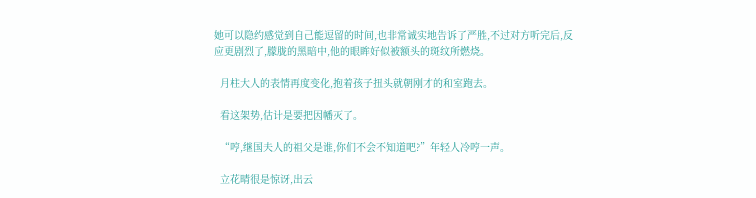她可以隐约感觉到自己能逗留的时间,也非常诚实地告诉了严胜,不过对方听完后,反应更剧烈了,朦胧的黑暗中,他的眼眸好似被额头的斑纹所燃烧。

  月柱大人的表情再度变化,抱着孩子扭头就朝刚才的和室跑去。

  看这架势,估计是要把因幡灭了。

  “哼,继国夫人的祖父是谁,你们不会不知道吧?”年轻人冷哼一声。

  立花晴很是惊讶,出云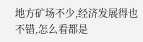地方矿场不少,经济发展得也不错,怎么看都是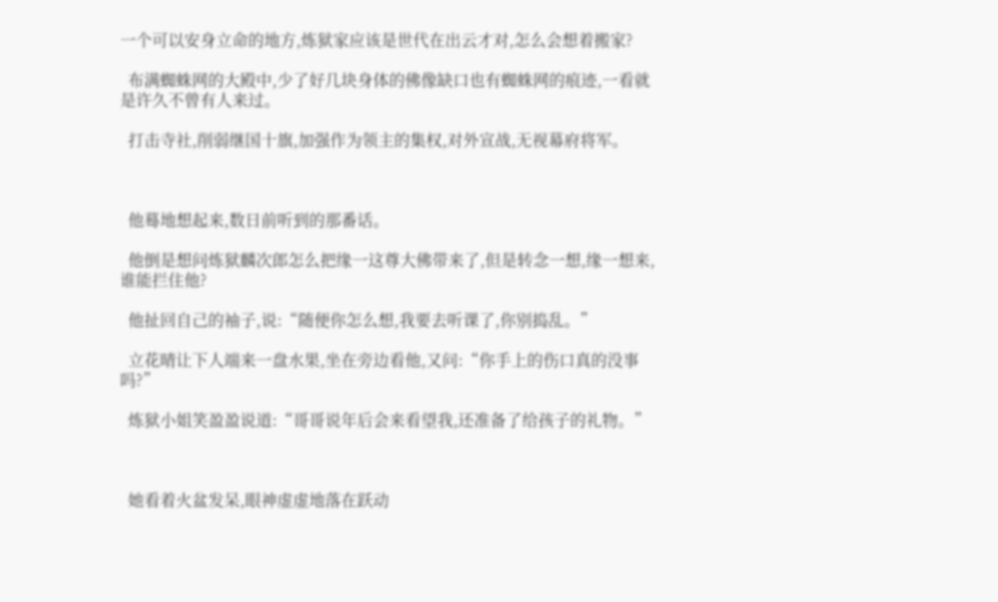一个可以安身立命的地方,炼狱家应该是世代在出云才对,怎么会想着搬家?

  布满蜘蛛网的大殿中,少了好几块身体的佛像缺口也有蜘蛛网的痕迹,一看就是许久不曾有人来过。

  打击寺社,削弱继国十旗,加强作为领主的集权,对外宣战,无视幕府将军。



  他蓦地想起来,数日前听到的那番话。

  他倒是想问炼狱麟次郎怎么把缘一这尊大佛带来了,但是转念一想,缘一想来,谁能拦住他?

  他扯回自己的袖子,说:“随便你怎么想,我要去听课了,你别捣乱。”

  立花晴让下人端来一盘水果,坐在旁边看他,又问:“你手上的伤口真的没事吗?”

  炼狱小姐笑盈盈说道:“哥哥说年后会来看望我,还准备了给孩子的礼物。”



  她看着火盆发呆,眼神虚虚地落在跃动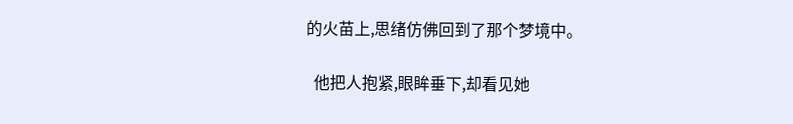的火苗上,思绪仿佛回到了那个梦境中。

  他把人抱紧,眼眸垂下,却看见她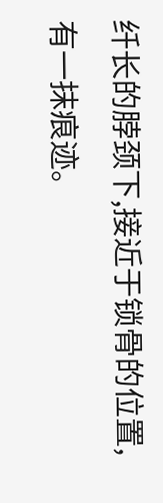纤长的脖颈下,接近于锁骨的位置,有一抹痕迹。